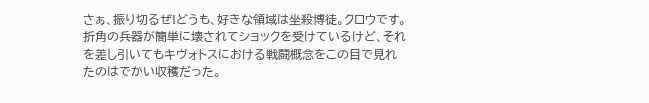さぁ、振り切るぜ!どうも、好きな領域は坐殺博徒。クロウです。折角の兵器が簡単に壊されてショックを受けているけど、それを差し引いてもキヴォトスにおける戦鬪概念をこの目で見れたのはでかい収穫だった。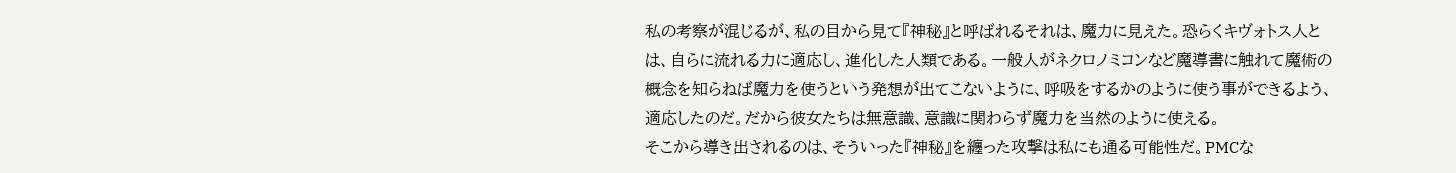私の考察が混じるが、私の目から見て『神秘』と呼ばれるそれは、魔力に見えた。恐らくキヴォトス人とは、自らに流れる力に適応し、進化した人類である。一般人がネクロノミコンなど魔導書に触れて魔術の概念を知らねば魔力を使うという発想が出てこないように、呼吸をするかのように使う事ができるよう、適応したのだ。だから彼女たちは無意識、意識に関わらず魔力を当然のように使える。
そこから導き出されるのは、そういった『神秘』を纏った攻撃は私にも通る可能性だ。PMCな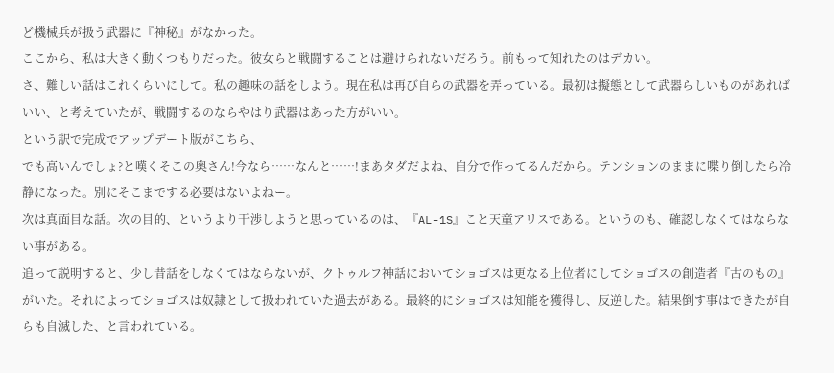ど機械兵が扱う武器に『神秘』がなかった。
ここから、私は大きく動くつもりだった。彼女らと戦闘することは避けられないだろう。前もって知れたのはデカい。
さ、難しい話はこれくらいにして。私の趣味の話をしよう。現在私は再び自らの武器を弄っている。最初は擬態として武器らしいものがあればいい、と考えていたが、戦闘するのならやはり武器はあった方がいい。
という訳で完成でアップデート版がこちら、
でも高いんでしょ?と嘆くそこの奥さん!今なら……なんと……!まあタダだよね、自分で作ってるんだから。テンションのままに喋り倒したら冷静になった。別にそこまでする必要はないよねー。
次は真面目な話。次の目的、というより干渉しようと思っているのは、『AL-1S』こと天童アリスである。というのも、確認しなくてはならない事がある。
追って説明すると、少し昔話をしなくてはならないが、クトゥルフ神話においてショゴスは更なる上位者にしてショゴスの創造者『古のもの』がいた。それによってショゴスは奴隷として扱われていた過去がある。最終的にショゴスは知能を獲得し、反逆した。結果倒す事はできたが自らも自滅した、と言われている。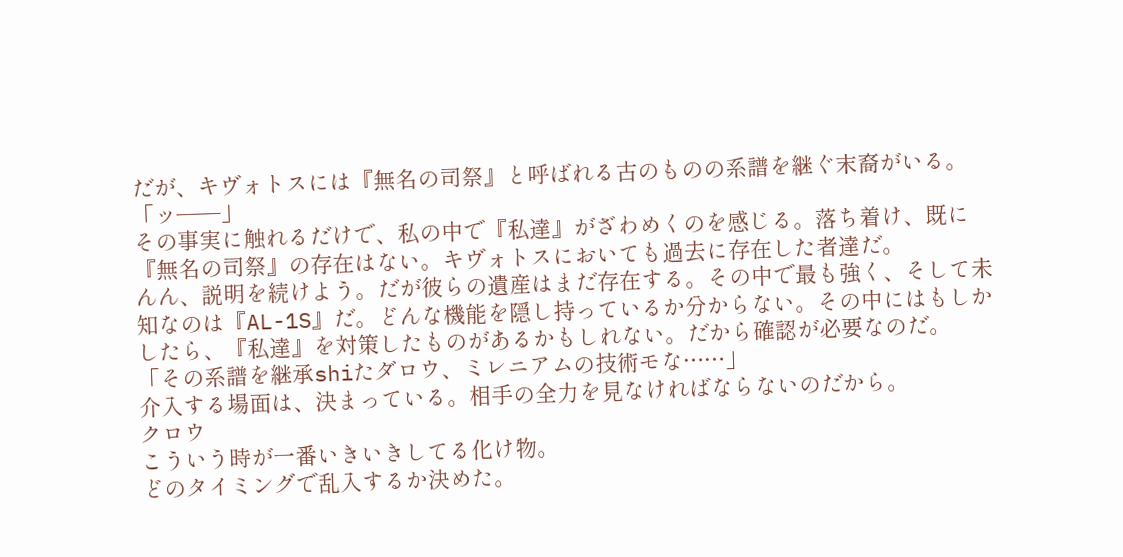だが、キヴォトスには『無名の司祭』と呼ばれる古のものの系譜を継ぐ末裔がいる。
「ッ──」
その事実に触れるだけで、私の中で『私達』がざわめくのを感じる。落ち着け、既に『無名の司祭』の存在はない。キヴォトスにおいても過去に存在した者達だ。
んん、説明を続けよう。だが彼らの遺産はまだ存在する。その中で最も強く、そして未知なのは『AL-1S』だ。どんな機能を隠し持っているか分からない。その中にはもしかしたら、『私達』を対策したものがあるかもしれない。だから確認が必要なのだ。
「その系譜を継承shiたダロウ、ミレニアムの技術モな……」
介入する場面は、決まっている。相手の全力を見なければならないのだから。
クロウ
こういう時が一番いきいきしてる化け物。
どのタイミングで乱入するか決めた。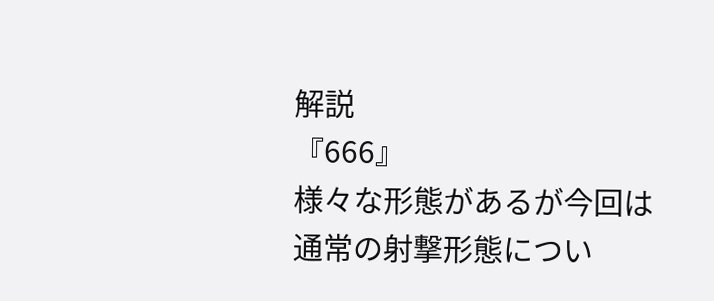解説
『666』
様々な形態があるが今回は通常の射撃形態につい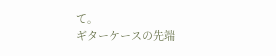て。
ギターケースの先端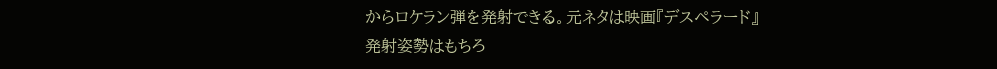からロケラン弾を発射できる。元ネタは映画『デスペラード』
発射姿勢はもちろ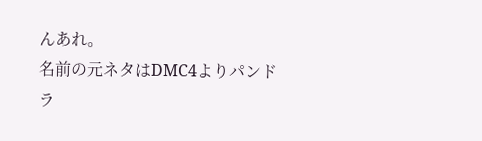んあれ。
名前の元ネタはDMC4よりパンドラ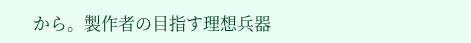から。製作者の目指す理想兵器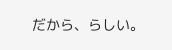だから、らしい。